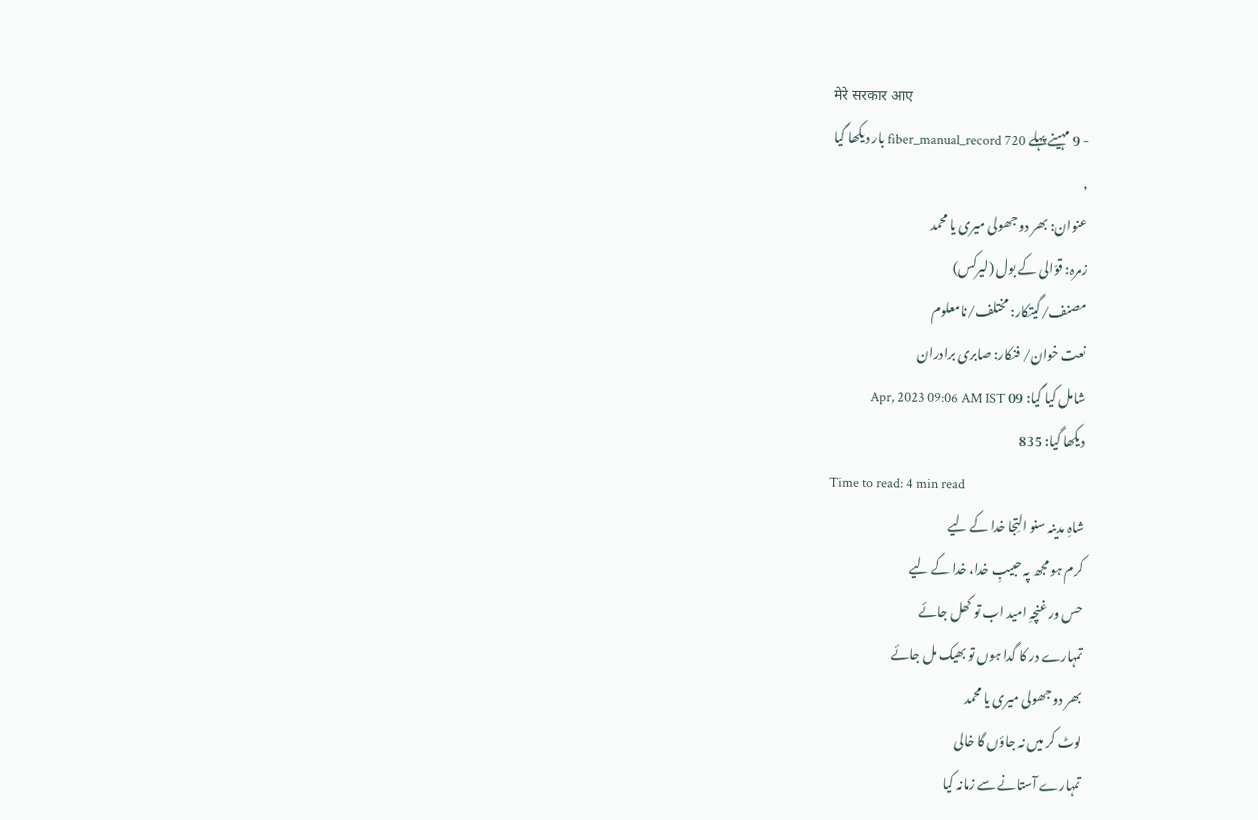मेरे सरकार आए
- 9 مہینے پہلے fiber_manual_record 720 بار دیکھا گیا
,
عنوان: بھر دو جھولی میری یا محمد
زمرہ: قوّالی کے بول (لیرکس)
مصنف/گیتکار: مختلف/نامعلوم
نعت خوان/ فنکار: صابری برادران
شامل کیا گیا: 09 Apr, 2023 09:06 AM IST
دیکھا گیا: 835
Time to read: 4 min read
شاہِ مدینہ سنو التِجا خدا کے لیے
کرم ہو مجھ پہ حبیبِ خدا، خدا کے لیے
حس ور غنچہِ امید اب تو کھل جائے
تمہارے در کا گدا ہوں تو بھیک مل جائے
بھر دو جھولی میری یا محمد
لوٹ کر میں نہ جاؤں گا خالی
تمہارے آستانے سے زمانہ کیا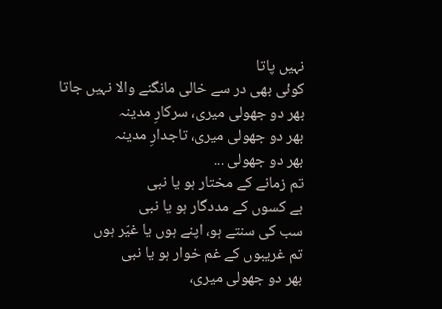نہیں پاتا
کوئی بھی در سے خالی مانگنے والا نہیں جاتا
بھر دو جھولی میری، سرکارِ مدینہ
بھر دو جھولی میری، تاجدارِ مدینہ
بھر دو جھولی ...
تم زمانے کے مختار ہو یا نبی
بے کسوں کے مددگار ہو یا نبی
سب کی سنتے ہو، اپنے ہوں یا غیّر ہوں
تم غریبوں کے غم خوار ہو یا نبی
بھر دو جھولی میری،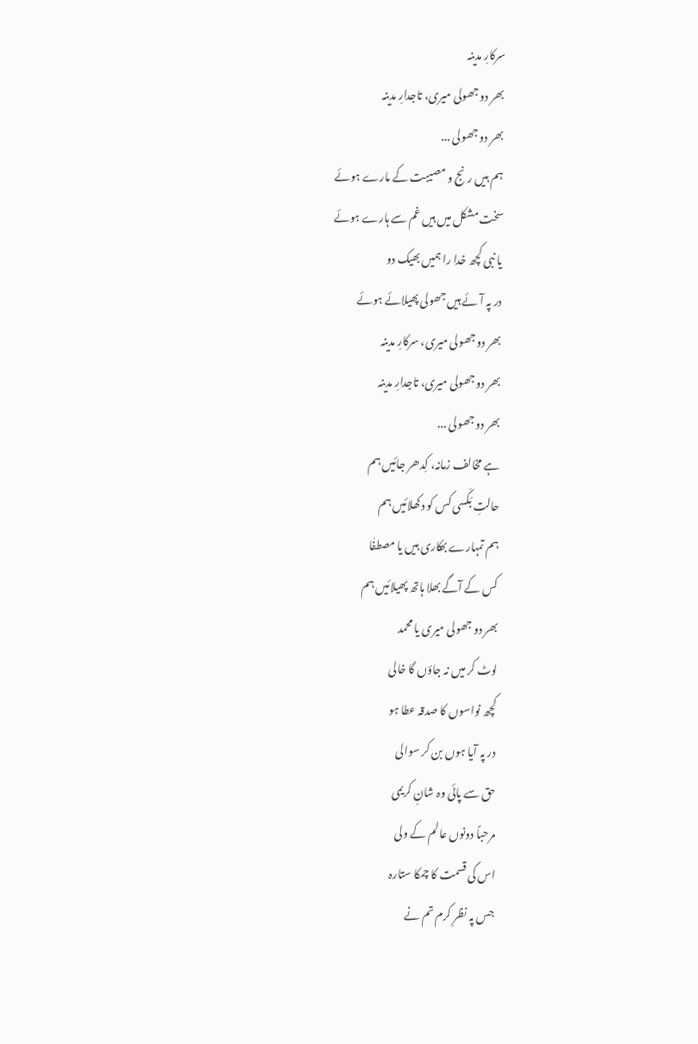سرکارِ مدینہ
بھر دو جھولی میری، تاجدارِ مدینہ
بھر دو جھولی ...
ہم ہیں رنج و مصیبت کے مارے ہوئے
سخت مشکل میں ہیں غم سے ہارے ہوئے
یا نبی کچھ خدا را ہمیں بھیک دو
در پہ آئے ہیں جھولی پھیلائے ہوئے
بھر دو جھولی میری، سرکارِ مدینہ
بھر دو جھولی میری، تاجدارِ مدینہ
بھر دو جھولی ...
ہے مخالف زمانہ، کِدھر جائیں ہم
حالتِ بَکَسی کس کو دکھلائیں ہم
ہم تمہارے بھکاری ہیں یا مصطفٰا
کس کے آگے بھلا ہاتھ پھیلائیں ہم
بھر دو جھولی میری یا محمد
لوٹ کر میں نہ جاؤں گا خالی
کچھ نواسوں کا صدقہ عطا ہو
در پہ آیا ہوں بن کر سوالی
حق سے پائی وہ شانِ کریمی
مرحباً دونوں عالم کے ولی
اس کی قسمت کا چمکا ستارہ
جس پہ نظرِ کرم تم نے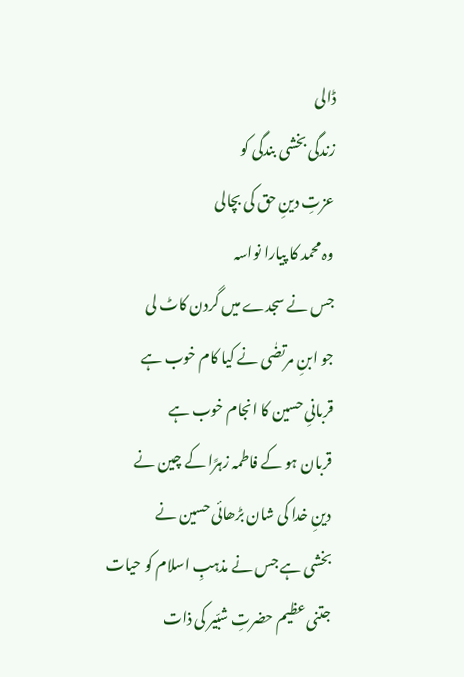ڈالی
زندگی بخشی بندگی کو
عزتِ دینِ حق کی بچالی
وہ محمد کا پیارا نواسہ
جس نے سجدے میں گردن کاٹ لی
جو ابنِ مرتضٰی نے کیا کام خوب ہے
قربانیِ حسین کا انجام خوب ہے
قربان ہو کے فاطمہ زہرًا کے چین نے
دینِ خدا کی شان بڑھائی حسین نے
بخشی ہے جس نے مذہبِ اسلام کو حیات
جتنی عظیم حضرتِ شبّیر کی ذات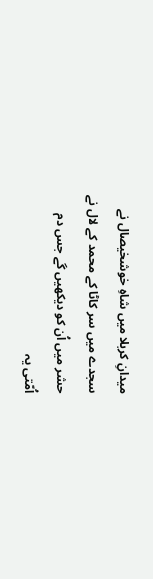میدانِ کربلا میں شاہِ خوشخیصال نے
سجدے میں سر کاٹا کے محمد کے لال نے
حشر میں اُن کو دیکھیں گے جس دم
اُمّتی یہ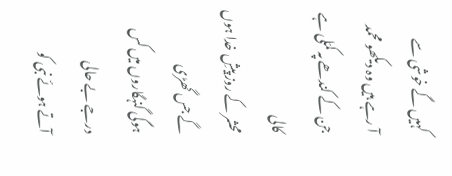کہیں گے خوشی سے
آ رہے ہیں وہ دیکھو محمد
جن کے کندھے پہ کمّلی ہے کالی
محشر کے روز پیشِ خدا ہوں گے جس گھڑی
ہوگی گنہگاروں میں کس درجے بے حالی
آتے ہوئے نبی کو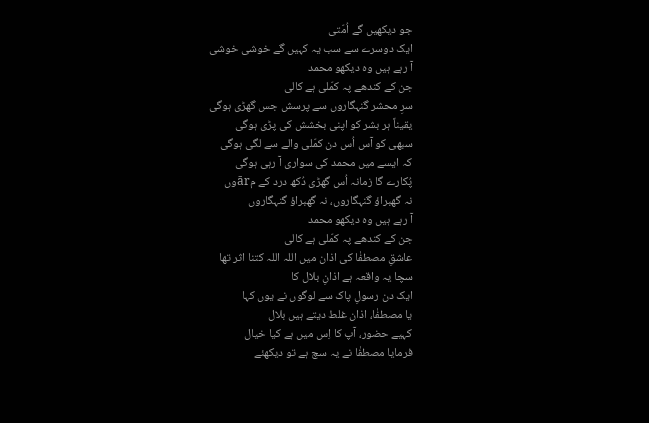جو دیکھیں گے اُمّتی
ایک دوسرے سے سب یہ کہیں گے خوشی خوشی
آ رہے ہیں وہ دیکھو محمد
جن کے کندھے پہ کمّلی ہے کالی
سرِ محشر گنہگاروں سے پرسش جس گھڑی ہوگی
یقیناً ہر بشر کو اپنی بخشش کی پڑی ہوگی
سبھی کو آس اُس دن کمّلی والے سے لگی ہوگی
کہ ایسے میں محمد کی سواری آ رہی ہوگی
پُکارے گا زمانہ اُس گھڑی دُکھ درد کے مārوں
نہ گھبراؤ گنہگاروں، نہ گھبراؤ گنہگاروں
آ رہے ہیں وہ دیکھو محمد
جن کے کندھے پہ کمّلی ہے کالی
عاشقِ مصطفٰا کی اذان میں اللہ اللہ کتنا اثر تھا
سچا یہ واقعہ ہے اذانِ بلال کا
ایک دن رسولِ پاک سے لوگوں نے یوں کہا
یا مصطفٰا، اذان غلط دیتے ہیں بلال
کہیے حضور، آپ کا اِس میں ہے کیا خیال
فرمایا مصطفٰا نے یہ سچ ہے تو دیکھئے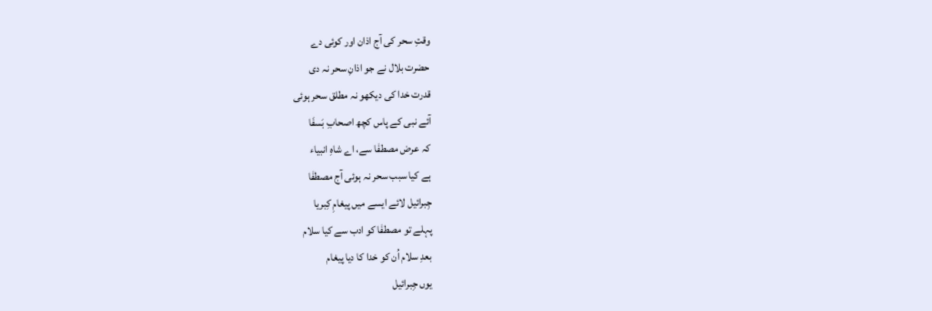وقتِ سحر کی آج اذان اور کوئی دے
حضرت بلال نے جو اذانِ سحر نہ دی
قدرت خدا کی دیکھو نہ مطلق سحر ہوئی
آئے نبی کے پاس کچھ اصحابِ بَسفَا
کہ عرض مصطفٰا سے، اے شاہِ انبیاء
ہے کیا سبب سحر نہ ہوئی آج مصطفٰا
جِبرائیل لائے ایسے میں پیغامِ کِبریا
پہلے تو مصطفٰا کو ادب سے کیا سلام
بعدِ سلام اُن کو خدا کا دیا پیغام
یوں جِبرائیل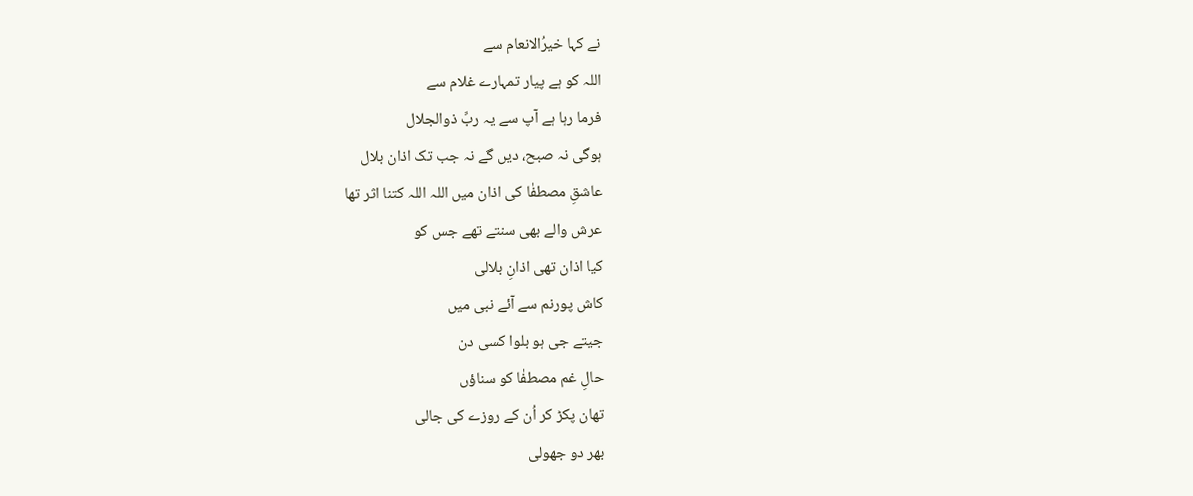نے کہا خیرُالانعام سے
اللہ کو ہے پیار تمہارے غلام سے
فرما رہا ہے آپ سے یہ ربِّ ذوالجلال
ہوگی نہ صبح، دیں گے نہ جب تک اذان بلال
عاشقِ مصطفٰا کی اذان میں اللہ اللہ کتنا اثر تھا
عرش والے بھی سنتے تھے جس کو
کیا اذان تھی اذانِ بلالی
کاش پورنم سے آئے نبی میں
جیتے جی ہو بلوا کسی دن
حالِ غم مصطفٰا کو سناؤں
تھان پکڑ کر اُن کے روزے کی جالی
بھر دو جھولی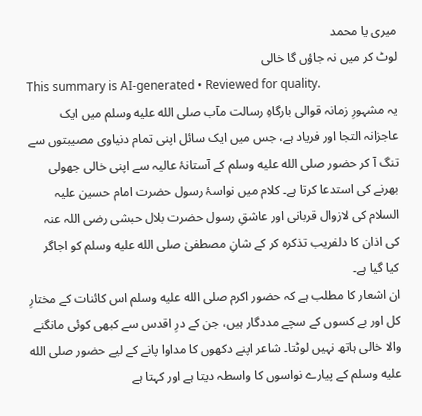میری یا محمد
لوٹ کر میں نہ جاؤں گا خالی
This summary is AI-generated • Reviewed for quality.
یہ مشہورِ زمانہ قوالی بارگاہِ رسالت مآب صلى الله عليه وسلم میں ایک عاجزانہ التجا اور فریاد ہے، جس میں ایک سائل اپنی تمام دنیاوی مصیبتوں سے تنگ آ کر حضور صلى الله عليه وسلم کے آستانۂ عالیہ سے اپنی خالی جھولی بھرنے کی استدعا کرتا ہے۔ کلام میں نواسۂ رسول حضرت امام حسین علیہ السلام کی لازوال قربانی اور عاشقِ رسول حضرت بلال حبشی رضی اللہ عنہ کی اذان کا دلفریب تذکرہ کر کے شانِ مصطفیٰ صلى الله عليه وسلم کو اجاگر کیا گیا ہے۔
ان اشعار کا مطلب ہے کہ حضور اکرم صلى الله عليه وسلم اس کائنات کے مختارِ کل اور بے کسوں کے سچے مددگار ہیں، جن کے درِ اقدس سے کبھی کوئی مانگنے والا خالی ہاتھ نہیں لوٹتا۔ شاعر اپنے دکھوں کا مداوا پانے کے لیے حضور صلى الله عليه وسلم کے پیارے نواسوں کا واسطہ دیتا ہے اور کہتا ہے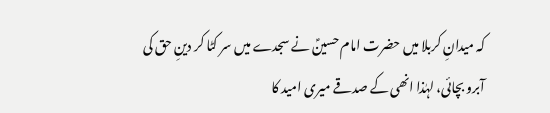کہ میدانِ کربلا میں حضرت امام حسینؑ نے سجدے میں سر کٹا کر دینِ حق کی آبرو بچائی، لہٰذا انھی کے صدقے میری امید کا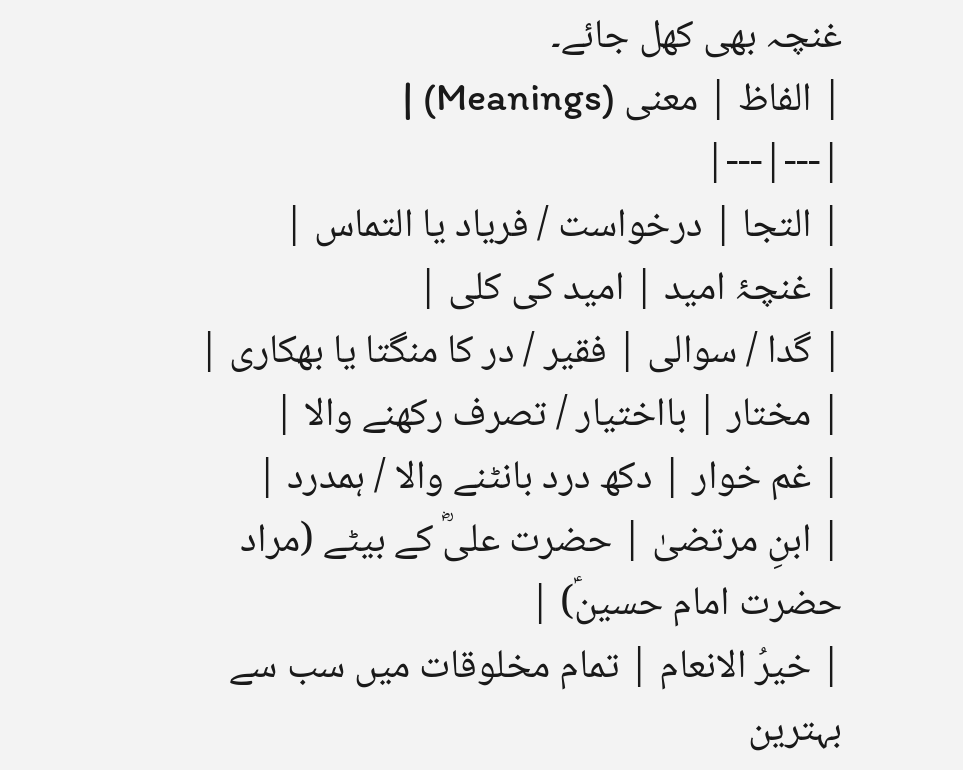غنچہ بھی کھل جائے۔
| الفاظ | معنی (Meanings) |
|---|---|
| التجا | درخواست / فریاد یا التماس |
| غنچۂ امید | امید کی کلی |
| گدا / سوالی | فقیر / در کا منگتا یا بھکاری |
| مختار | بااختیار / تصرف رکھنے والا |
| غم خوار | دکھ درد بانٹنے والا / ہمدرد |
| ابنِ مرتضیٰ | حضرت علیؓ کے بیٹے (مراد حضرت امام حسینؑ) |
| خیرُ الانعام | تمام مخلوقات میں سب سے بہترین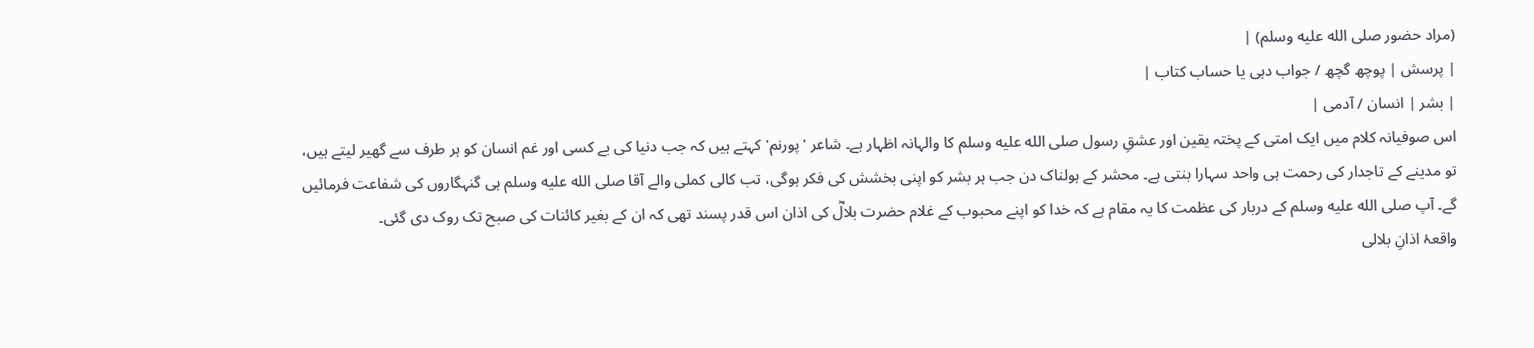(مراد حضور صلى الله عليه وسلم) |
| پرسش | پوچھ گچھ / جواب دہی یا حساب کتاب |
| بشر | انسان / آدمی |
اس صوفیانہ کلام میں ایک امتی کے پختہ یقین اور عشقِ رسول صلى الله عليه وسلم کا والہانہ اظہار ہے۔ شاعر 'پورنم' کہتے ہیں کہ جب دنیا کی بے کسی اور غم انسان کو ہر طرف سے گھیر لیتے ہیں، تو مدینے کے تاجدار کی رحمت ہی واحد سہارا بنتی ہے۔ محشر کے ہولناک دن جب ہر بشر کو اپنی بخشش کی فکر ہوگی، تب کالی کملی والے آقا صلى الله عليه وسلم ہی گنہگاروں کی شفاعت فرمائیں گے۔ آپ صلى الله عليه وسلم کے دربار کی عظمت کا یہ مقام ہے کہ خدا کو اپنے محبوب کے غلام حضرت بلالؓ کی اذان اس قدر پسند تھی کہ ان کے بغیر کائنات کی صبح تک روک دی گئی۔
واقعۂ اذانِ بلالی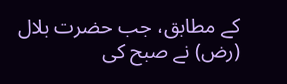کے مطابق، جب حضرت بلال (رض) نے صبح کی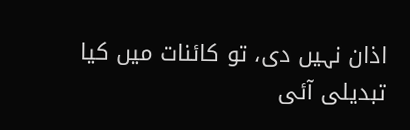اذان نہیں دی، تو کائنات میں کیا تبدیلی آئی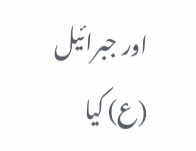اور جبرائیل (ع) کیا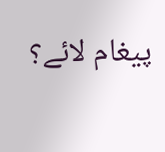پیغام لائے؟